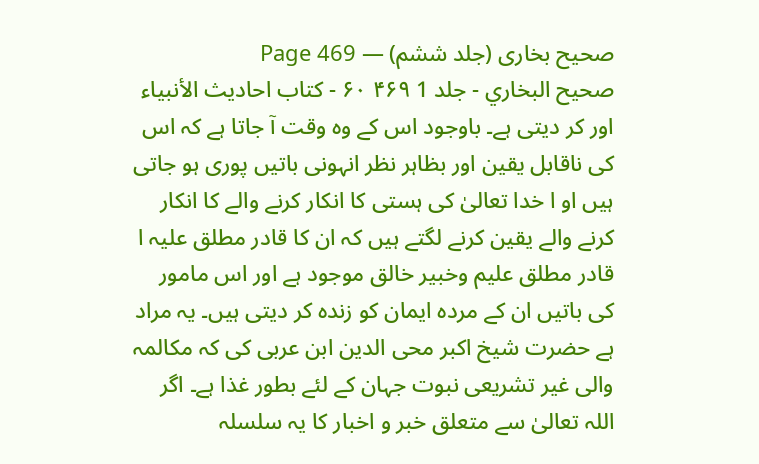صحیح بخاری (جلد ششم) — Page 469
صحيح البخاري - جلد 1 ۴۶۹ ۶۰ - کتاب احاديث الأنبياء اور کر دیتی ہے۔ باوجود اس کے وہ وقت آ جاتا ہے کہ اس کی ناقابل یقین اور بظاہر نظر انہونی باتیں پوری ہو جاتی ہیں او ا خدا تعالیٰ کی ہستی کا انکار کرنے والے کا انکار کرنے والے یقین کرنے لگتے ہیں کہ ان کا قادر مطلق علیہ ا قادر مطلق علیم وخبیر خالق موجود ہے اور اس مامور کی باتیں ان کے مردہ ایمان کو زندہ کر دیتی ہیں۔ یہ مراد ہے حضرت شیخ اکبر محی الدین ابن عربی کی کہ مکالمہ والی غیر تشریعی نبوت جہان کے لئے بطور غذا ہے۔ اگر اللہ تعالیٰ سے متعلق خبر و اخبار کا یہ سلسلہ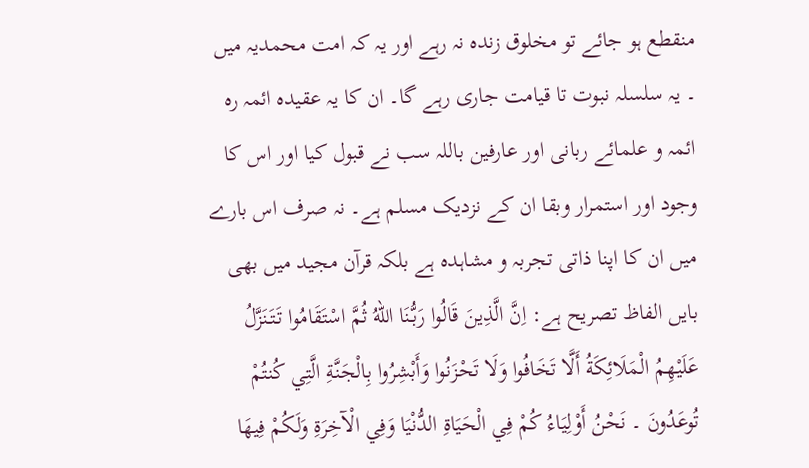منقطع ہو جائے تو مخلوق زندہ نہ رہے اور یہ کہ امت محمدیہ میں ۔ یہ سلسلہ نبوت تا قیامت جاری رہے گا۔ ان کا یہ عقیدہ ائمہ رہ ائمہ و علمائے ربانی اور عارفین باللہ سب نے قبول کیا اور اس کا وجود اور استمرار وبقا ان کے نزدیک مسلم ہے۔ نہ صرف اس بارے میں ان کا اپنا ذاتی تجربہ و مشاہدہ ہے بلکہ قرآن مجید میں بھی بایں الفاظ تصریح ہے: اِنَّ الَّذِينَ قَالُوا رَبُّنَا اللهُ ثُمَّ اسْتَقَامُوا تَتَنَزَّلُ عَلَيْهِمُ الْمَلَائِكَةُ أَلَّا تَخَافُوا وَلَا تَحْزَنُوا وَأَبْشِرُوا بِالْجَنَّةِ الَّتِي كُنتُمْ تُوعَدُونَ ۔ نَحْنُ أَوْلِيَاءُ كُمْ فِي الْحَيَاةِ الدُّنْيَا وَفِي الْآخِرَةِ وَلَكُمْ فِيهَا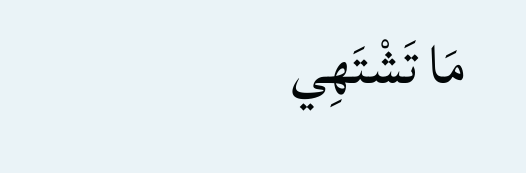مَا تَشْتَهِي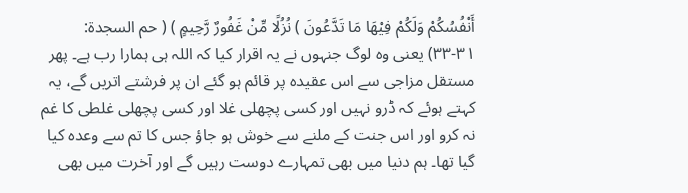أَنْفُسُكُمْ وَلَكُمْ فِيْهَا مَا تَدَّعُونَ ) نُزُلًا مِّنْ غَفُورٌ رَّحِيمٍ ) ( حم السجدة: ٣١-٣٣) یعنی وہ لوگ جنہوں نے یہ اقرار کیا کہ اللہ ہی ہمارا رب ہے۔ پھر مستقل مزاجی سے اس عقیدہ پر قائم ہو گئے ان پر فرشتے اتریں گے، یہ کہتے ہوئے کہ ڈرو نہیں اور کسی پچھلی غلا اور کسی پچھلی غلطی کا غم نہ کرو اور اس جنت کے ملنے سے خوش ہو جاؤ جس کا تم سے وعدہ کیا گیا تھا۔ ہم دنیا میں بھی تمہارے دوست رہیں گے اور آخرت میں بھی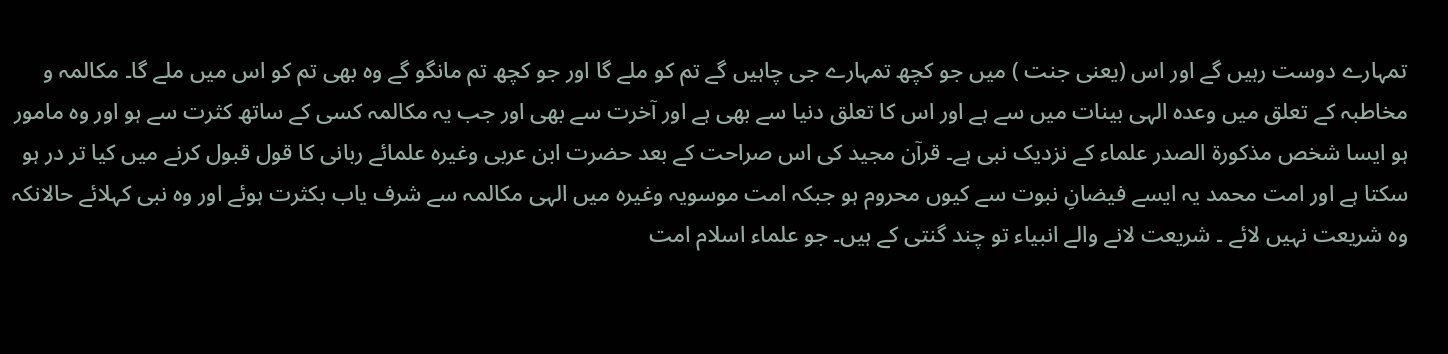تمہارے دوست رہیں گے اور اس (یعنی جنت ) میں جو کچھ تمہارے جی چاہیں گے تم کو ملے گا اور جو کچھ تم مانگو گے وہ بھی تم کو اس میں ملے گا۔ مکالمہ و مخاطبہ کے تعلق میں وعدہ الہی بینات میں سے ہے اور اس کا تعلق دنیا سے بھی ہے اور آخرت سے بھی اور جب یہ مکالمہ کسی کے ساتھ کثرت سے ہو اور وہ مامور ہو ایسا شخص مذکورۃ الصدر علماء کے نزدیک نبی ہے۔ قرآن مجید کی اس صراحت کے بعد حضرت ابن عربی وغیرہ علمائے ربانی کا قول قبول کرنے میں کیا تر در ہو سکتا ہے اور امت محمد یہ ایسے فیضانِ نبوت سے کیوں محروم ہو جبکہ امت موسویہ وغیرہ میں الہی مکالمہ سے شرف یاب بکثرت ہوئے اور وہ نبی کہلائے حالانکہ وہ شریعت نہیں لائے ۔ شریعت لانے والے انبیاء تو چند گنتی کے ہیں۔ جو علماء اسلام امت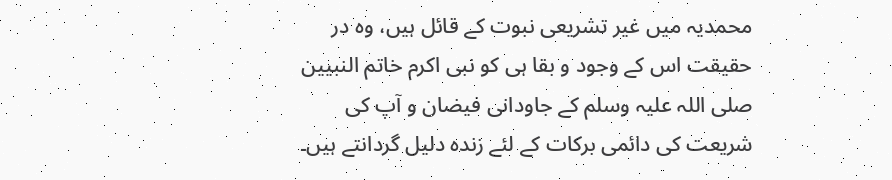محمدیہ میں غیر تشریعی نبوت کے قائل ہیں، وہ در حقیقت اس کے وجود و بقا ہی کو نبی اکرم خاتم النبیین صلی اللہ علیہ وسلم کے جاودانی فیضان و آپ کی شریعت کی دائمی برکات کے لئے زندہ دلیل گردانتے ہیں۔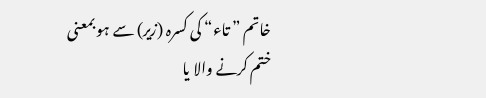خاتم ” تاء“ کی کسرہ (زیر) سے ہو بمعنی ختم کرنے والا یا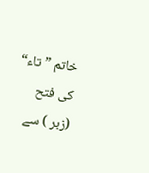خاتم ” تاء“ کی فتح (زبر ) سے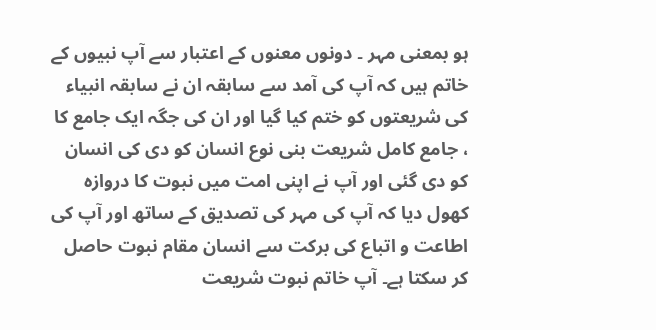ہو بمعنی مہر ۔ دونوں معنوں کے اعتبار سے آپ نبیوں کے خاتم ہیں کہ آپ کی آمد سے سابقہ ان نے سابقہ انبیاء کی شریعتوں کو ختم کیا گیا اور ان کی جگہ ایک جامع کا ، جامع کامل شریعت بنی نوع انسان کو دی کی انسان کو دی گئی اور آپ نے اپنی امت میں نبوت کا دروازہ کھول دیا کہ آپ کی مہر کی تصدیق کے ساتھ اور آپ کی اطاعت و اتباع کی برکت سے انسان مقام نبوت حاصل کر سکتا ہے۔ آپ خاتم نبوت شریعت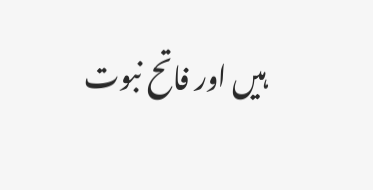ہیں اور فاتح نبوت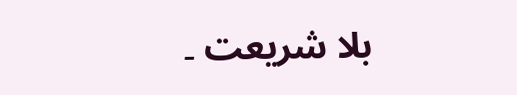بلا شریعت ۔